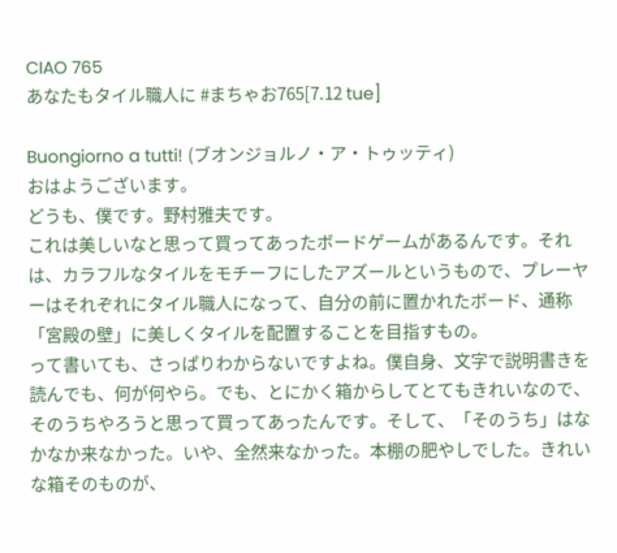CIAO 765
あなたもタイル職人に #まちゃお765[7.12 tue]

Buongiorno a tutti! (ブオンジョルノ・ア・トゥッティ)
おはようございます。
どうも、僕です。野村雅夫です。
これは美しいなと思って買ってあったボードゲームがあるんです。それは、カラフルなタイルをモチーフにしたアズールというもので、プレーヤーはそれぞれにタイル職人になって、自分の前に置かれたボード、通称「宮殿の壁」に美しくタイルを配置することを目指すもの。
って書いても、さっぱりわからないですよね。僕自身、文字で説明書きを読んでも、何が何やら。でも、とにかく箱からしてとてもきれいなので、そのうちやろうと思って買ってあったんです。そして、「そのうち」はなかなか来なかった。いや、全然来なかった。本棚の肥やしでした。きれいな箱そのものが、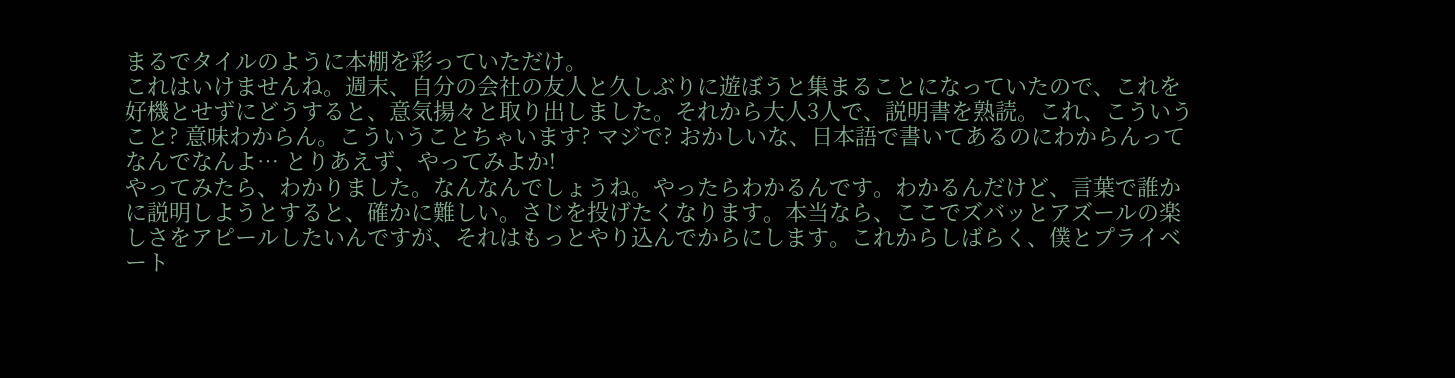まるでタイルのように本棚を彩っていただけ。
これはいけませんね。週末、自分の会社の友人と久しぶりに遊ぼうと集まることになっていたので、これを好機とせずにどうすると、意気揚々と取り出しました。それから大人3人で、説明書を熟読。これ、こういうこと? 意味わからん。こういうことちゃいます? マジで? おかしいな、日本語で書いてあるのにわからんってなんでなんよ… とりあえず、やってみよか!
やってみたら、わかりました。なんなんでしょうね。やったらわかるんです。わかるんだけど、言葉で誰かに説明しようとすると、確かに難しい。さじを投げたくなります。本当なら、ここでズバッとアズールの楽しさをアピールしたいんですが、それはもっとやり込んでからにします。これからしばらく、僕とプライベート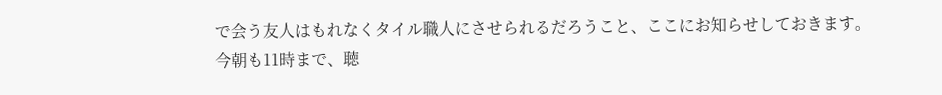で会う友人はもれなくタイル職人にさせられるだろうこと、ここにお知らせしておきます。
今朝も11時まで、聴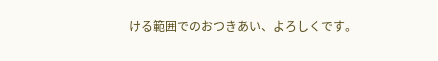ける範囲でのおつきあい、よろしくです。